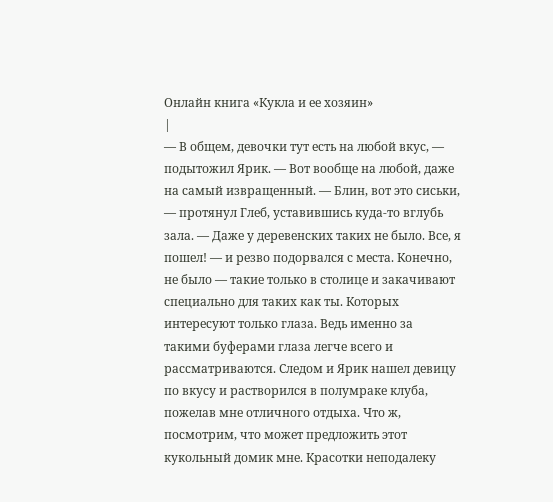Онлайн книга «Кукла и ее хозяин»
|
— В общем, девочки тут есть на любой вкус, — подытожил Ярик. — Вот вообще на любой, даже на самый извращенный. — Блин, вот это сиськи, — протянул Глеб, уставившись куда-то вглубь зала. — Даже у деревенских таких не было. Все, я пошел! — и резво подорвался с места. Конечно, не было — такие только в столице и закачивают специально для таких как ты. Которых интересуют только глаза. Ведь именно за такими буферами глаза легче всего и рассматриваются. Следом и Ярик нашел девицу по вкусу и растворился в полумраке клуба, пожелав мне отличного отдыха. Что ж, посмотрим, что может предложить этот кукольный домик мне. Красотки неподалеку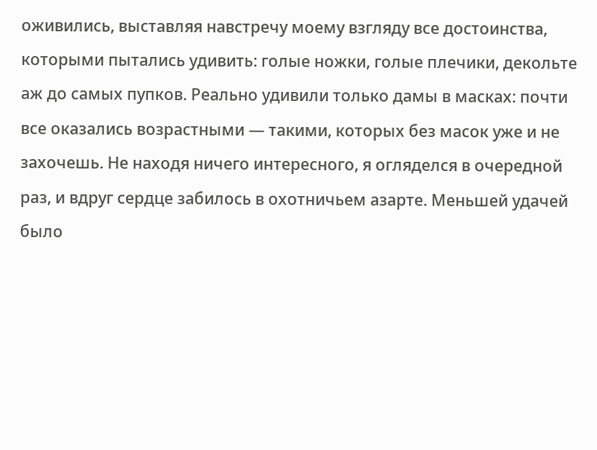оживились, выставляя навстречу моему взгляду все достоинства, которыми пытались удивить: голые ножки, голые плечики, декольте аж до самых пупков. Реально удивили только дамы в масках: почти все оказались возрастными — такими, которых без масок уже и не захочешь. Не находя ничего интересного, я огляделся в очередной раз, и вдруг сердце забилось в охотничьем азарте. Меньшей удачей было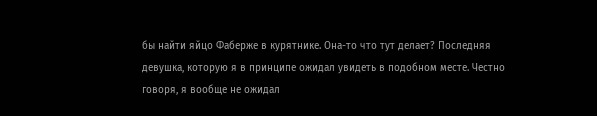бы найти яйцо Фаберже в курятнике. Она-то что тут делает? Последняя девушка, которую я в принципе ожидал увидеть в подобном месте. Честно говоря, я вообще не ожидал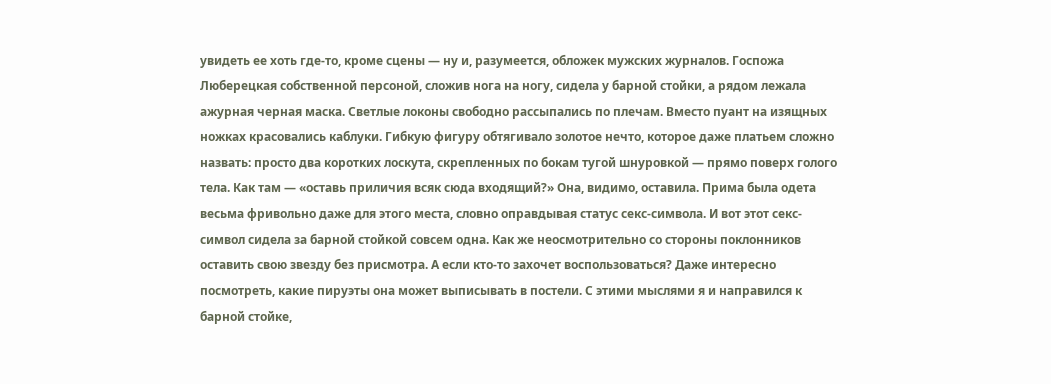увидеть ее хоть где-то, кроме сцены — ну и, разумеется, обложек мужских журналов. Госпожа Люберецкая собственной персоной, сложив нога на ногу, сидела у барной стойки, а рядом лежала ажурная черная маска. Светлые локоны свободно рассыпались по плечам. Вместо пуант на изящных ножках красовались каблуки. Гибкую фигуру обтягивало золотое нечто, которое даже платьем сложно назвать: просто два коротких лоскута, скрепленных по бокам тугой шнуровкой — прямо поверх голого тела. Как там — «оставь приличия всяк сюда входящий?» Она, видимо, оставила. Прима была одета весьма фривольно даже для этого места, словно оправдывая статус секс-символа. И вот этот секс-символ сидела за барной стойкой совсем одна. Как же неосмотрительно со стороны поклонников оставить свою звезду без присмотра. А если кто-то захочет воспользоваться? Даже интересно посмотреть, какие пируэты она может выписывать в постели. С этими мыслями я и направился к барной стойке,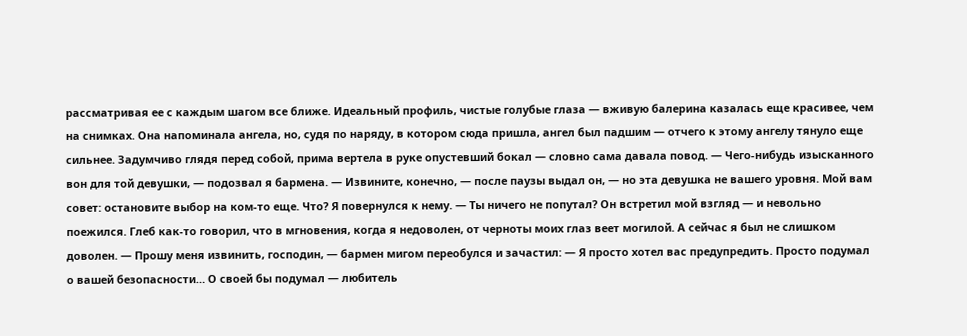рассматривая ее с каждым шагом все ближе. Идеальный профиль, чистые голубые глаза — вживую балерина казалась еще красивее, чем на снимках. Она напоминала ангела, но, судя по наряду, в котором сюда пришла, ангел был падшим — отчего к этому ангелу тянуло еще сильнее. Задумчиво глядя перед собой, прима вертела в руке опустевший бокал — словно сама давала повод. — Чего-нибудь изысканного вон для той девушки, — подозвал я бармена. — Извините, конечно, — после паузы выдал он, — но эта девушка не вашего уровня. Мой вам совет: остановите выбор на ком-то еще. Что? Я повернулся к нему. — Ты ничего не попутал? Он встретил мой взгляд — и невольно поежился. Глеб как-то говорил, что в мгновения, когда я недоволен, от черноты моих глаз веет могилой. А сейчас я был не слишком доволен. — Прошу меня извинить, господин, — бармен мигом переобулся и зачастил: — Я просто хотел вас предупредить. Просто подумал о вашей безопасности… О своей бы подумал — любитель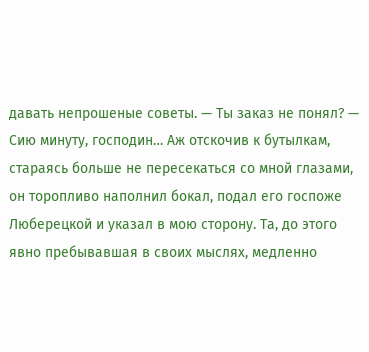давать непрошеные советы. — Ты заказ не понял? — Сию минуту, господин… Аж отскочив к бутылкам, стараясь больше не пересекаться со мной глазами, он торопливо наполнил бокал, подал его госпоже Люберецкой и указал в мою сторону. Та, до этого явно пребывавшая в своих мыслях, медленно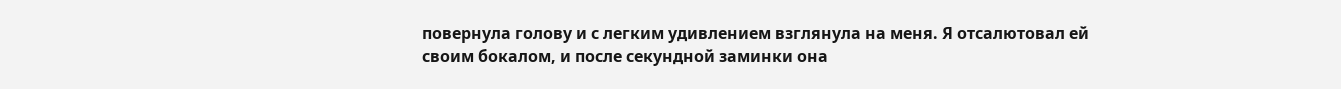повернула голову и с легким удивлением взглянула на меня. Я отсалютовал ей своим бокалом, и после секундной заминки она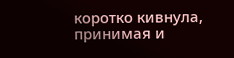коротко кивнула, принимая и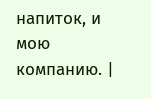напиток, и мою компанию. |